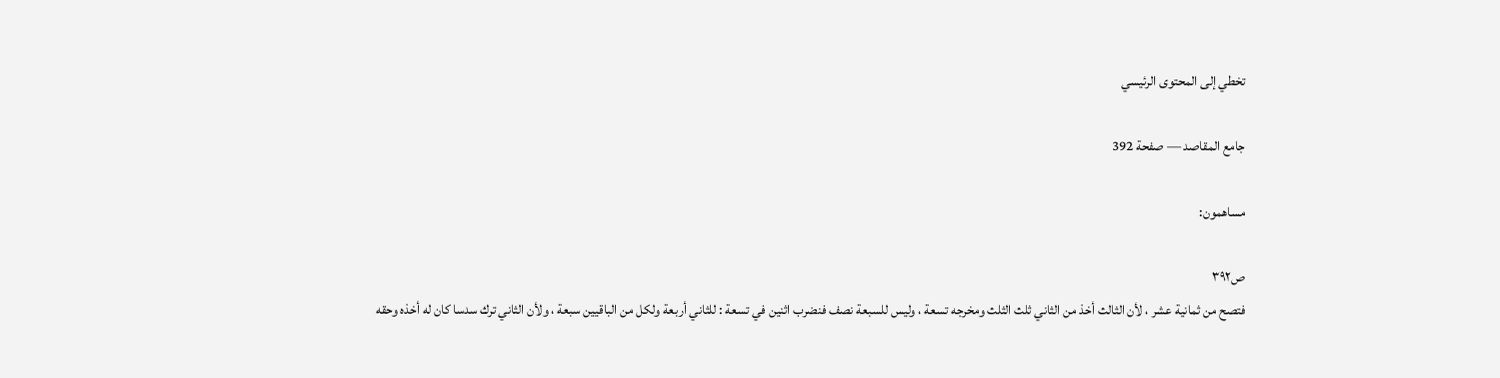تخطي إلى المحتوى الرئيسي

جامع المقاصد — صفحة 392

مساهمون:

ص٣٩٢
فتصح من ثمانية عشر ، لأن الثالث أخذ من الثاني ثلث الثلث ومخرجه تسعة ، وليس للسبعة نصف فنضرب اثنين في تسعة : للثاني أربعة ولكل من الباقيين سبعة ، ولأن الثاني ترك سدسا كان له أخذه وحقه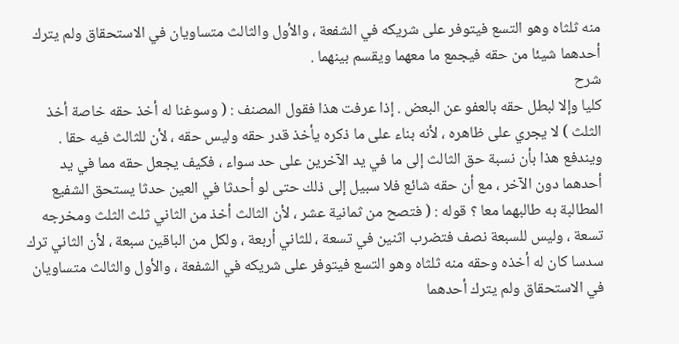منه ثلثاه وهو التسع فيتوفر على شريكه في الشفعة ، والأول والثالث متساويان في الاستحقاق ولم يترك أحدهما شيئا من حقه فيجمع ما معهما ويقسم بينهما .
شرح
كليا وإلا لبطل حقه بالعفو عن البعض . إذا عرفت هذا فقول المصنف : ( وسوغنا له أخذ حقه خاصة أخذ الثلث ) لا يجري على ظاهره ، لأنه بناء على ما ذكره يأخذ قدر حقه وليس حقه ، لأن للثالث فيه حقا . ويندفع هذا بأن نسبة حق الثالث إلى ما في يد الآخرين على حد سواء ، فكيف يجعل حقه مما في يد أحدهما دون الآخر ، مع أن حقه شائع فلا سبيل إلى ذلك حتى لو أحدثا في العين حدثا يستحق الشفيع المطالبة به طالبهما معا ؟ قوله : ( فتصح من ثمانية عشر ، لأن الثالث أخذ من الثاني ثلث الثلث ومخرجه تسعة ، وليس للسبعة نصف فتضرب اثنين في تسعة ، للثاني أربعة ، ولكل من الباقين سبعة ، لأن الثاني ترك سدسا كان له أخذه وحقه منه ثلثاه وهو التسع فيتوفر على شريكه في الشفعة ، والأول والثالث متساويان في الاستحقاق ولم يترك أحدهما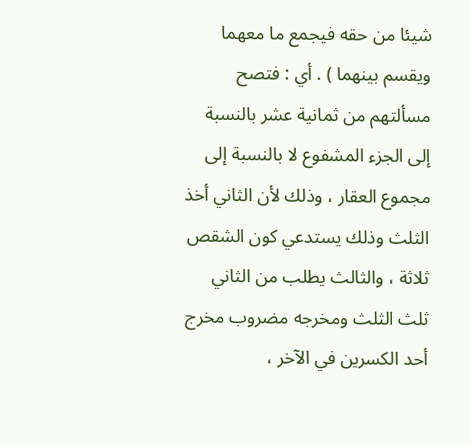شيئا من حقه فيجمع ما معهما ويقسم بينهما ) . أي : فتصح مسألتهم من ثمانية عشر بالنسبة إلى الجزء المشفوع لا بالنسبة إلى مجموع العقار ، وذلك لأن الثاني أخذ الثلث وذلك يستدعي كون الشقص ثلاثة ، والثالث يطلب من الثاني ثلث الثلث ومخرجه مضروب مخرج أحد الكسرين في الآخر ،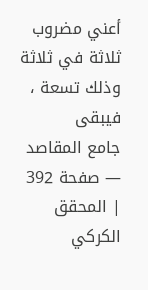أعني مضروب ثلاثة في ثلاثة وذلك تسعة ، فيبقى
جامع المقاصد — صفحة 392 | المحقق الكركي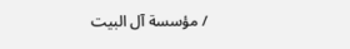/ مؤسسة آل البيت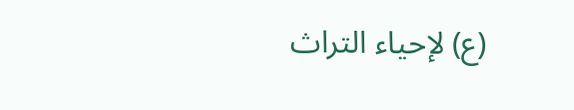(ع) لإحياء التراث